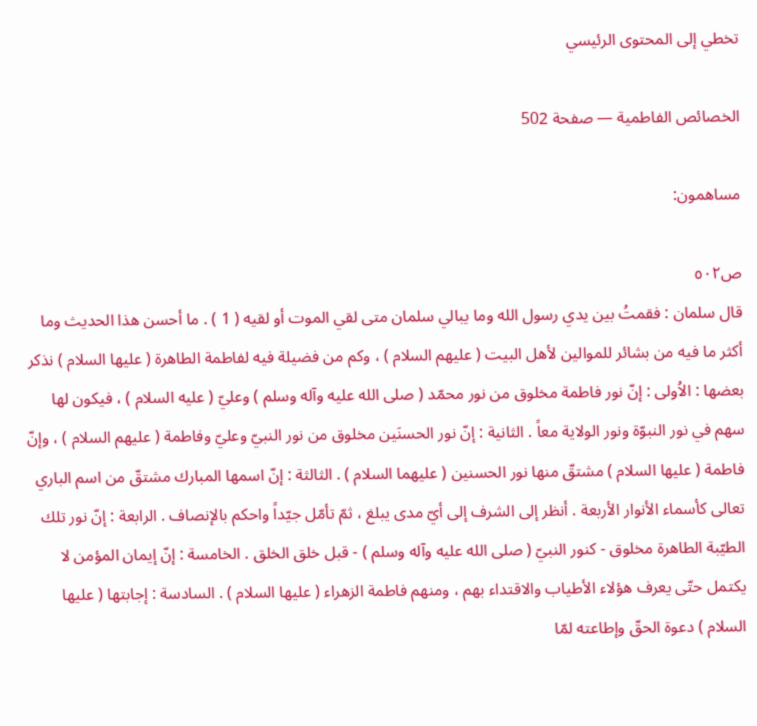تخطي إلى المحتوى الرئيسي

الخصائص الفاطمية — صفحة 502

مساهمون:

ص٥٠٢
قال سلمان : فقمتُ بين يدي رسول الله وما يبالي سلمان متى لقي الموت أو لقيه ( 1 ) . ما أحسن هذا الحديث وما أكثر ما فيه من بشائر للموالين لأهل البيت ( عليهم السلام ) ، وكم من فضيلة فيه لفاطمة الطاهرة ( عليها السلام ) نذكر بعضها : الاُولى : إنّ نور فاطمة مخلوق من نور محمّد ( صلى الله عليه وآله وسلم ) وعليّ ( عليه السلام ) ، فيكون لها سهم في نور النبوّة ونور الولاية معاً . الثانية : إنّ نور الحسنَين مخلوق من نور النبيّ وعليّ وفاطمة ( عليهم السلام ) ، وإنّ فاطمة ( عليها السلام ) مشتقّ منها نور الحسنين ( عليهما السلام ) . الثالثة : إنّ اسمها المبارك مشتقّ من اسم الباري تعالى كأسماء الأنوار الأربعة . أنظر إلى الشرف إلى أيّ مدى يبلغ ، ثمّ تأمّل جيّداً واحكم بالإنصاف . الرابعة : إنّ نور تلك الطيّبة الطاهرة مخلوق - كنور النبيّ ( صلى الله عليه وآله وسلم ) - قبل خلق الخلق . الخامسة : إنّ إيمان المؤمن لا يكتمل حتّى يعرف هؤلاء الأطياب والاقتداء بهم ، ومنهم فاطمة الزهراء ( عليها السلام ) . السادسة : إجابتها ( عليها السلام ) دعوة الحقّ وإطاعته لمّا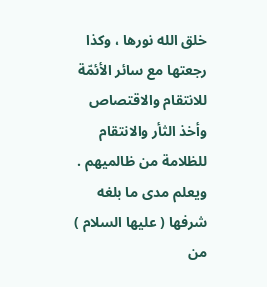خلق الله نورها ، وكذا رجعتها مع سائر الأئمّة للانتقام والاقتصاص وأخذ الثأر والانتقام للظلامة من ظالميهم . ويعلم مدى ما بلغه شرفها ( عليها السلام ) من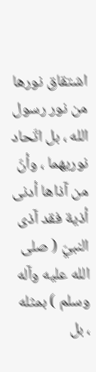اشتقاق نورها من نور رسول الله ، بل اتّحاد نوريهما ، وأنّ من آذاها أدنى أذية فقد آذى النبيّ ( صلى الله عليه وآله وسلم ) بمثله ، بل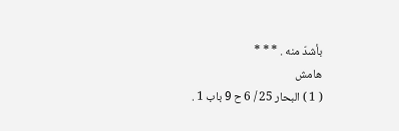بأشدّ منه . * * *
هامش
( 1 ) البحار 25 / 6 ح 9 باب 1 .